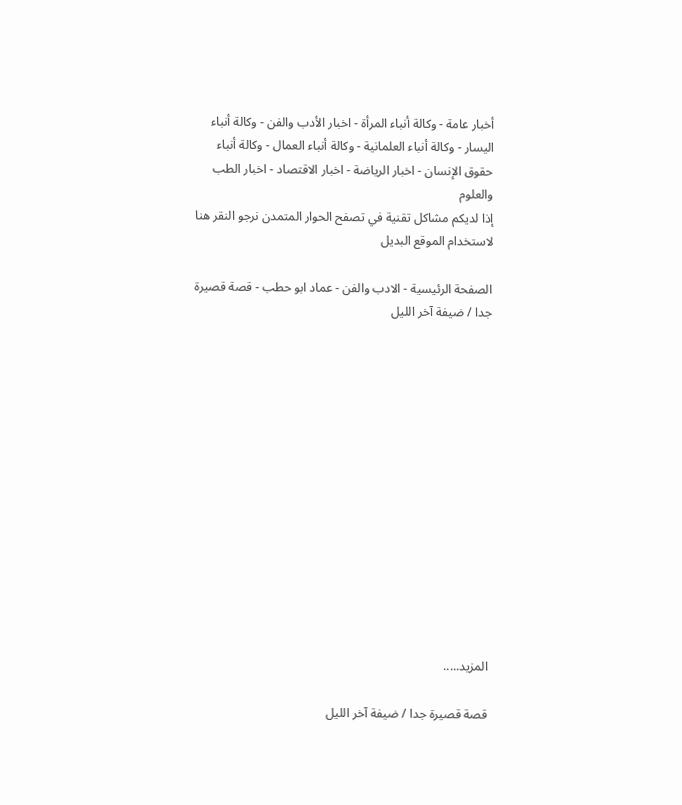أخبار عامة - وكالة أنباء المرأة - اخبار الأدب والفن - وكالة أنباء اليسار - وكالة أنباء العلمانية - وكالة أنباء العمال - وكالة أنباء حقوق الإنسان - اخبار الرياضة - اخبار الاقتصاد - اخبار الطب والعلوم
إذا لديكم مشاكل تقنية في تصفح الحوار المتمدن نرجو النقر هنا لاستخدام الموقع البديل

الصفحة الرئيسية - الادب والفن - عماد ابو حطب - قصة قصيرة جدا / ضيفة آخر الليل














المزيد.....

قصة قصيرة جدا / ضيفة آخر الليل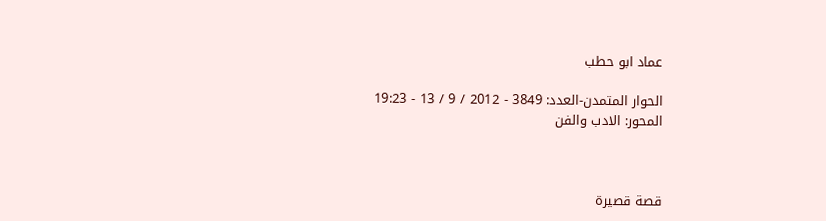عماد ابو حطب

الحوار المتمدن-العدد: 3849 - 2012 / 9 / 13 - 19:23
المحور: الادب والفن



قصة قصيرة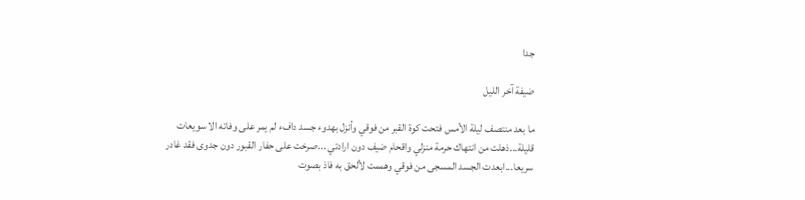جدا

ضيفة آخر الليل

ما بعد منتصف ليلة الأمس فتحت كوة القبر من فوقي وأنزل بهدوء جسد دافء لم يمر على وفاته الا سويعات قليلة...ذهلت من انتهاك حرمة منزلي واقحام ضيف دون ارادتي ...صرخت على حفار القبور دون جدوى فقد غادر سريعا...ابعدت الجسد المسجى من فوقي وهممت لألحق به فاذ بصوت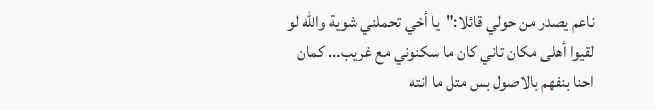ناعم يصدر من حولي قائلا:"يا أخي تحملني شوية والله لو لقيوا أهلى مكان تاني كان ما سكنوني مع غريب... كمان احنا بنفهم بالاصول بس متل ما انته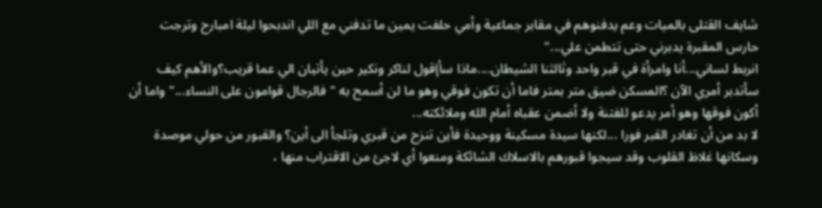شايف القتلى بالميات وعم يدفنوهم في مقابر جماعية وأمي حلفت يمين ما تدفني مع اللي اندبحوا ليلة امبارح وترجت حارس المقبرة يدبرني حتى تتطمن علي..."
انربط لساني...أنا وامرأة في قبر واحد وثالثنا الشيطان....ماذا سأإقول لناكر ونكير حين يأتيان الي عما قريب؟والأهم كيف سأتدبر أمري الآن ؟المسكن ضيق متر بمتر فاما أن تكون فوقي وهو ما لن أسمح به "فالرجال قوامون على النساء..."واما أن أكون فوقها وهو أمر يدعو للفتنة ولا أضمن عقباه أمام الله وملائكته...
لا بد من أن تغادر القبر فورا ...لكنها سيدة مسكينة ووحيدة فأين تنزح من قبري وتلجأ الى أين؟ والقبور من حولي موصدة وسكانها غلاظ القلوب وقد سيجوا قبورهم بالاسلاك الشائكة ومنعوا أي لاجئ من الاقتراب منها ،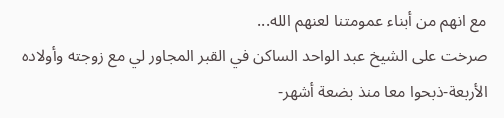مع انهم من أبناء عمومتنا لعنهم الله...
صرخت على الشيخ عبد الواحد الساكن في القبر المجاور لي مع زوجته وأولاده الأربعة-ذبحوا معا منذ بضعة أشهر-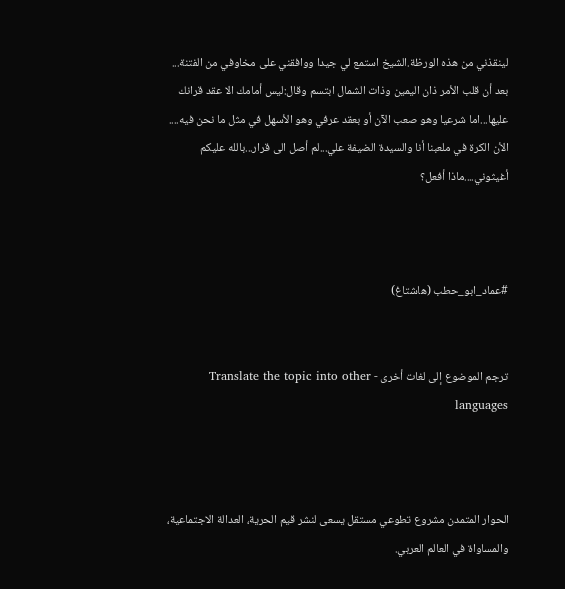لينقذني من هذه الورظة.الشيخ استمع لي جيدا ووافقني على مخاوفي من الفتنة... بعد أن قلب الأمر ذان اليمين وذات الشمال ابتسم وقال:ليس أمامك الا عقد قرانك عليها...اما شرعيا وهو صعب الآن أو بعقد عرفي وهو الأسهل في مثل ما نحن فيه....
الأن الكرة في ملعبنا أنا والسيدة الضيفة علي...لم أصل الى قرار...بالله عليكم أغيثوني....ماذا أفعل؟



#عماد_ابو_حطب (هاشتاغ)


ترجم الموضوع إلى لغات أخرى - Translate the topic into other languages



الحوار المتمدن مشروع تطوعي مستقل يسعى لنشر قيم الحرية، العدالة الاجتماعية، والمساواة في العالم العربي.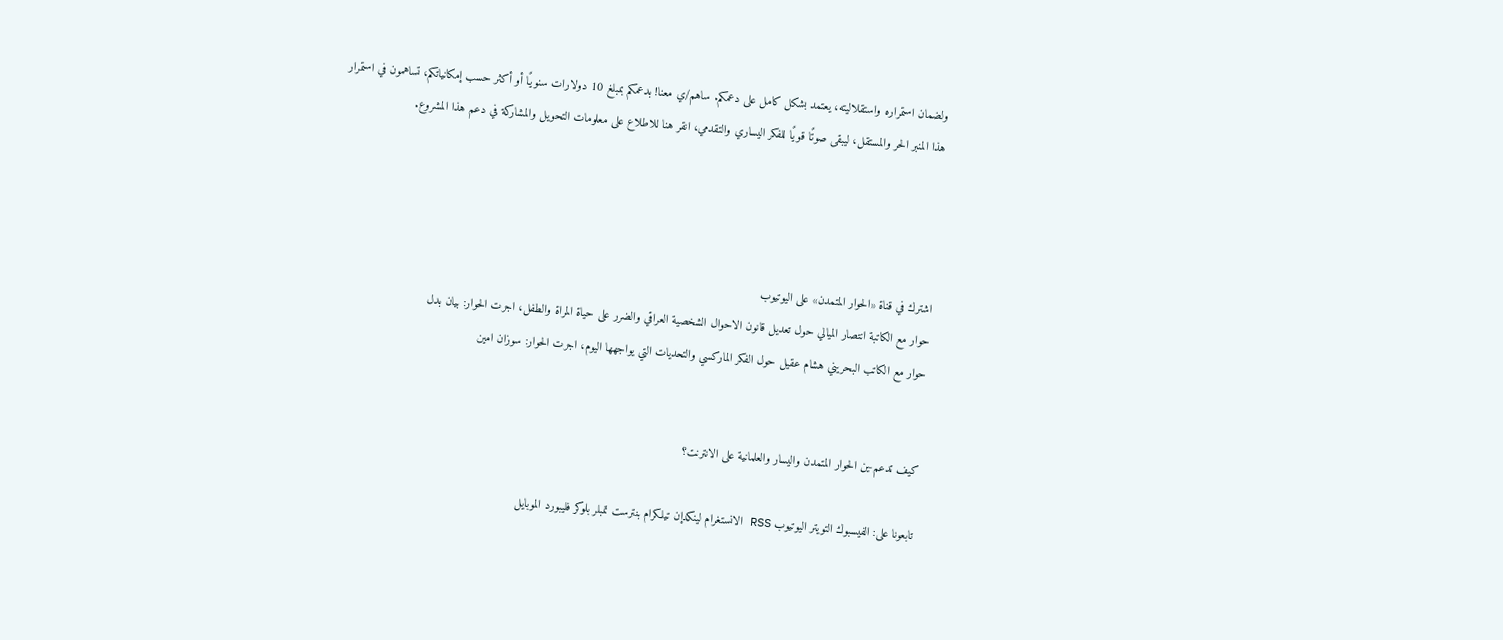ولضمان استمراره واستقلاليته، يعتمد بشكل كامل على دعمكم. ساهم/ي معنا! بدعمكم بمبلغ 10 دولارات سنويًا أو أكثر حسب إمكانياتكم، تساهمون في استمرار هذا المنبر الحر والمستقل، ليبقى صوتًا قويًا للفكر اليساري والتقدمي، انقر هنا للاطلاع على معلومات التحويل والمشاركة في دعم هذا المشروع.




اشترك في قناة «الحوار المتمدن» على اليوتيوب
حوار مع الكاتبة انتصار الميالي حول تعديل قانون الاحوال الشخصية العراقي والضرر على حياة المراة والطفل، اجرت الحوار: بيان بدل
حوار مع الكاتب البحريني هشام عقيل حول الفكر الماركسي والتحديات التي يواجهها اليوم، اجرت الحوار: سوزان امين


كيف تدعم-ين الحوار المتمدن واليسار والعلمانية على الانترنت؟

تابعونا على: الفيسبوك التويتر اليوتيوب RSS الانستغرام لينكدإن تيلكرام بنترست تمبلر بلوكر فليبورد الموبايل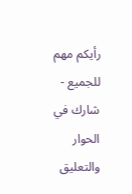رأيكم مهم للجميع - شارك في الحوار والتعليق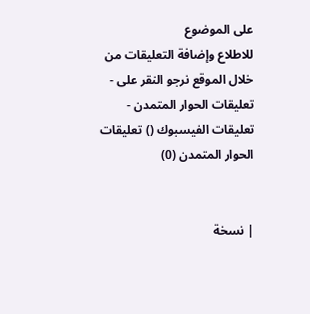على الموضوع
للاطلاع وإضافة التعليقات من خلال الموقع نرجو النقر على - تعليقات الحوار المتمدن -
تعليقات الفيسبوك () تعليقات الحوار المتمدن (0)


| نسخة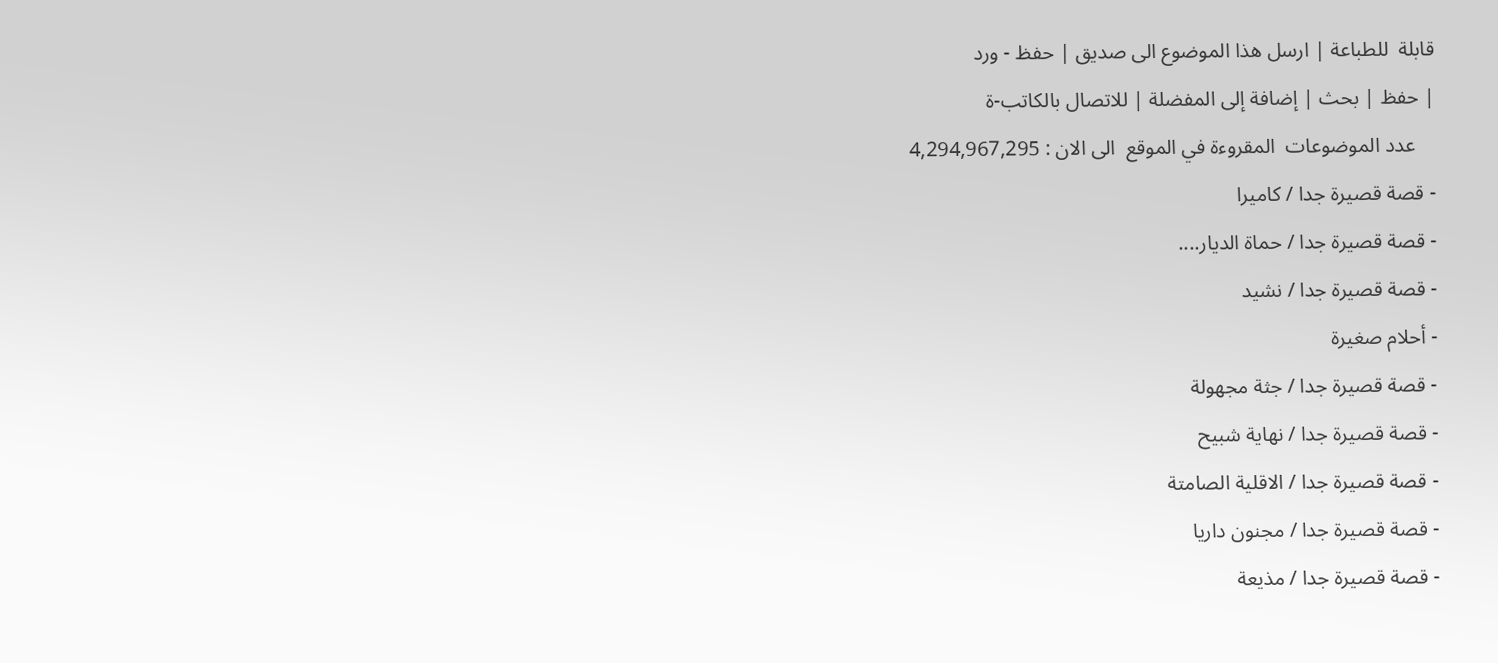قابلة  للطباعة | ارسل هذا الموضوع الى صديق | حفظ - ورد
| حفظ | بحث | إضافة إلى المفضلة | للاتصال بالكاتب-ة
    عدد الموضوعات  المقروءة في الموقع  الى الان : 4,294,967,295
- قصة قصيرة جدا / كاميرا
- قصة قصيرة جدا / حماة الديار....
- قصة قصيرة جدا / نشيد
- أحلام صغيرة
- قصة قصيرة جدا / جثة مجهولة
- قصة قصيرة جدا / نهاية شبيح
- قصة قصيرة جدا / الاقلية الصامتة
- قصة قصيرة جدا / مجنون داريا
- قصة قصيرة جدا / مذيعة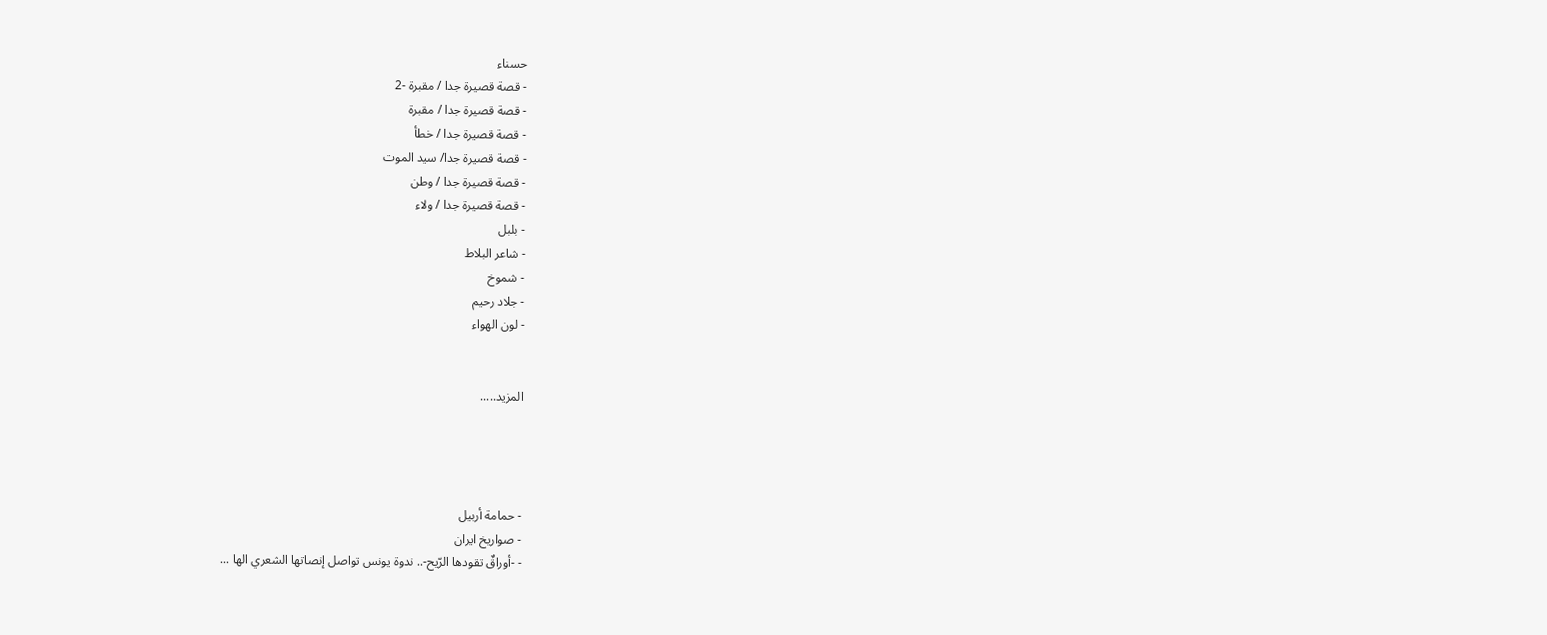حسناء
- قصة قصيرة جدا / مقبرة -2
- قصة قصيرة جدا / مقبرة
- قصة قصيرة جدا / خطأ
- قصة قصيرة جدا/ سيد الموت
- قصة قصيرة جدا / وطن
- قصة قصيرة جدا / ولاء
- بلبل
- شاعر البلاط
- شموخ
- جلاد رحيم
- لون الهواء


المزيد.....




- حمامة أربيل
- صواريخ ايران
- -أوراقٌ تقودها الرّيح-.. ندوة يونس تواصل إنصاتها الشعري الها ...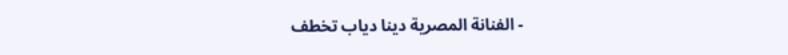- الفنانة المصرية دينا دياب تخطف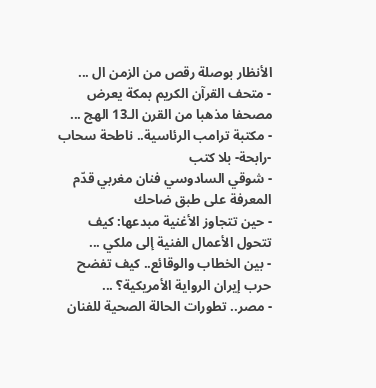الأنظار بوصلة رقص من الزمن ال ...
- متحف القرآن الكريم بمكة يعرض مصحفا مذهبا من القرن الـ13 الهج ...
- مكتبة ترامب الرئاسية.. ناطحة سحاب -رابحة- بلا كتب
- شوقي السادوسي فنان مغربي قدّم المعرفة على طبق ضاحك
- حين تتجاوز الأغنية مبدعها: كيف تتحول الأعمال الفنية إلى ملكي ...
- بين الخطاب والوقائع.. كيف تفضح حرب إيران الرواية الأمريكية؟ ...
- مصر.. تطورات الحالة الصحية للفنان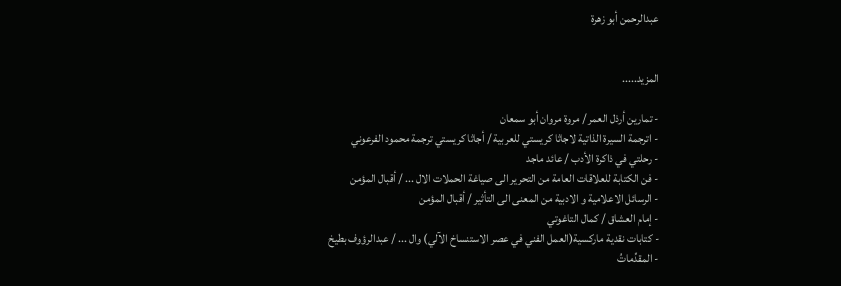عبدالرحمن أبو زهرة


المزيد.....

- تمارين أرذل العمر / مروة مروان أبو سمعان
- اترجمة السيرة الذاتية لاجاثا كريستي للعربية / أجاثا كريستي ترجمة محمود الفرعوني
- رحلتي في ذاكرة الأدب / عائد ماجد
- فن الكتابة للعلاقات العامة من التحرير الى صياغة الحملات الال ... / أقبال المؤمن
- الرسائل الاعلامية و الادبية من المعنى الى التأثير / أقبال المؤمن
- إمام العشاق / كمال التاغوتي
- كتابات نقدية ماركسية(العمل الفني في عصر الاستنساخ الآلي) وال ... / عبدالرؤوف بطيخ
- المقدِّماتُ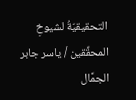التحقيقيّةُ لشيوخِ المحقِّقين / ياسر جابر الجمَّال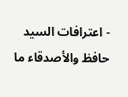- اعترافات السيد حافظ والأصدقاء ما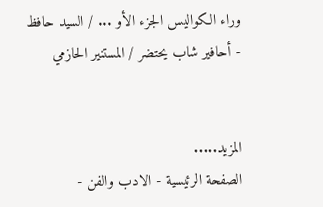وراء الكواليس الجزء الأو ... / السيد حافظ
- أحافير شاب يحتضر / المستنير الحازمي


المزيد.....
الصفحة الرئيسية - الادب والفن -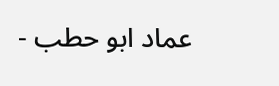عماد ابو حطب -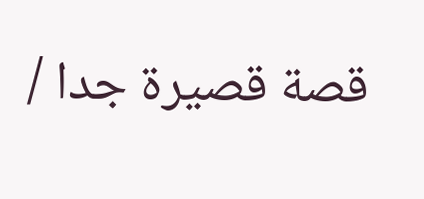قصة قصيرة جدا /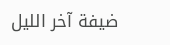ضيفة آخر الليل